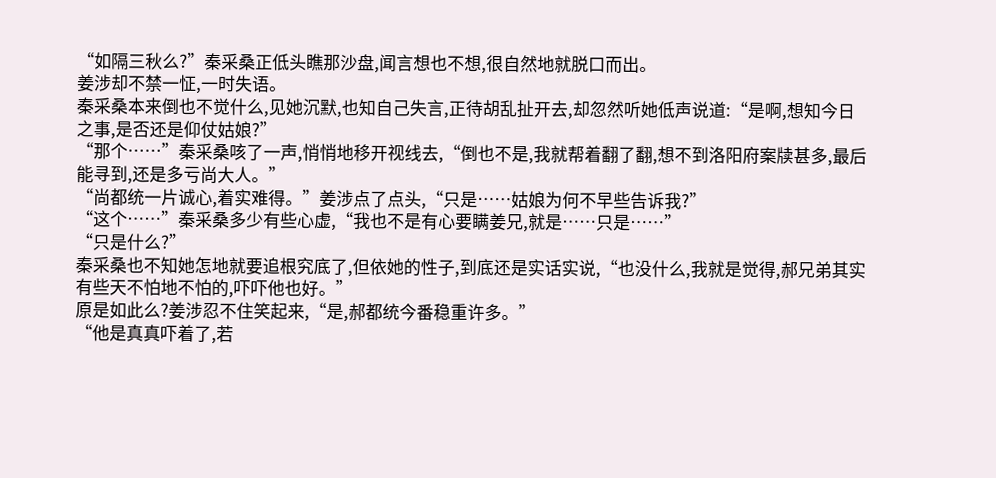“如隔三秋么?”秦采桑正低头瞧那沙盘,闻言想也不想,很自然地就脱口而出。
姜涉却不禁一怔,一时失语。
秦采桑本来倒也不觉什么,见她沉默,也知自己失言,正待胡乱扯开去,却忽然听她低声说道:“是啊,想知今日之事,是否还是仰仗姑娘?”
“那个……”秦采桑咳了一声,悄悄地移开视线去,“倒也不是,我就帮着翻了翻,想不到洛阳府案牍甚多,最后能寻到,还是多亏尚大人。”
“尚都统一片诚心,着实难得。”姜涉点了点头,“只是……姑娘为何不早些告诉我?”
“这个……”秦采桑多少有些心虚,“我也不是有心要瞒姜兄,就是……只是……”
“只是什么?”
秦采桑也不知她怎地就要追根究底了,但依她的性子,到底还是实话实说,“也没什么,我就是觉得,郝兄弟其实有些天不怕地不怕的,吓吓他也好。”
原是如此么?姜涉忍不住笑起来,“是,郝都统今番稳重许多。”
“他是真真吓着了,若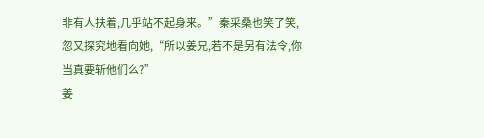非有人扶着,几乎站不起身来。”秦采桑也笑了笑,忽又探究地看向她,“所以姜兄,若不是另有法令,你当真要斩他们么?”
姜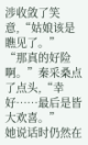涉收敛了笑意,“姑娘该是瞧见了。”
“那真的好险啊。”秦采桑点了点头,“幸好……最后是皆大欢喜。”
她说话时仍然在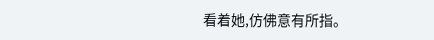看着她,仿佛意有所指。